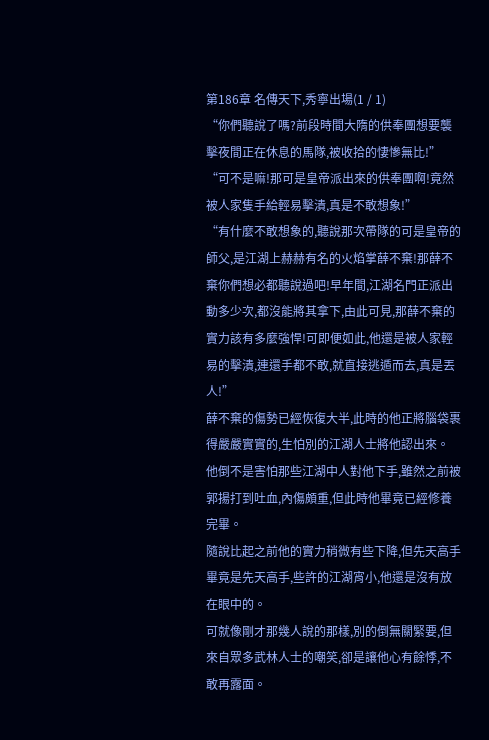第186章 名傳天下,秀寧出場(1 / 1)
“你們聽說了嗎?前段時間大隋的供奉團想要襲擊夜間正在休息的馬隊,被收拾的悽慘無比!”
“可不是嘛!那可是皇帝派出來的供奉團啊!竟然被人家隻手給輕易擊潰,真是不敢想象!”
“有什麼不敢想象的,聽說那次帶隊的可是皇帝的師父,是江湖上赫赫有名的火焰掌薛不棄!那薛不棄你們想必都聽說過吧!早年間,江湖名門正派出動多少次,都沒能將其拿下,由此可見,那薛不棄的實力該有多麼強悍!可即便如此,他還是被人家輕易的擊潰,連還手都不敢,就直接逃遁而去,真是丟人!”
薛不棄的傷勢已經恢復大半,此時的他正將腦袋裹得嚴嚴實實的,生怕別的江湖人士將他認出來。
他倒不是害怕那些江湖中人對他下手,雖然之前被郭揚打到吐血,內傷頗重,但此時他畢竟已經修養完畢。
隨說比起之前他的實力稍微有些下降,但先天高手畢竟是先天高手,些許的江湖宵小,他還是沒有放在眼中的。
可就像剛才那幾人說的那樣,別的倒無關緊要,但來自眾多武林人士的嘲笑,卻是讓他心有餘悸,不敢再露面。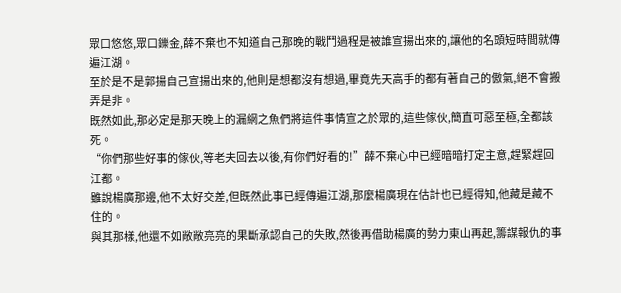眾口悠悠,眾口鑠金,薛不棄也不知道自己那晚的戰鬥過程是被誰宣揚出來的,讓他的名頭短時間就傳遍江湖。
至於是不是郭揚自己宣揚出來的,他則是想都沒有想過,畢竟先天高手的都有著自己的傲氣,絕不會搬弄是非。
既然如此,那必定是那天晚上的漏網之魚們將這件事情宣之於眾的,這些傢伙,簡直可惡至極,全都該死。
“你們那些好事的傢伙,等老夫回去以後,有你們好看的!”薛不棄心中已經暗暗打定主意,趕緊趕回江都。
雖說楊廣那邊,他不太好交差,但既然此事已經傳遍江湖,那麼楊廣現在估計也已經得知,他藏是藏不住的。
與其那樣,他還不如敞敞亮亮的果斷承認自己的失敗,然後再借助楊廣的勢力東山再起,籌謀報仇的事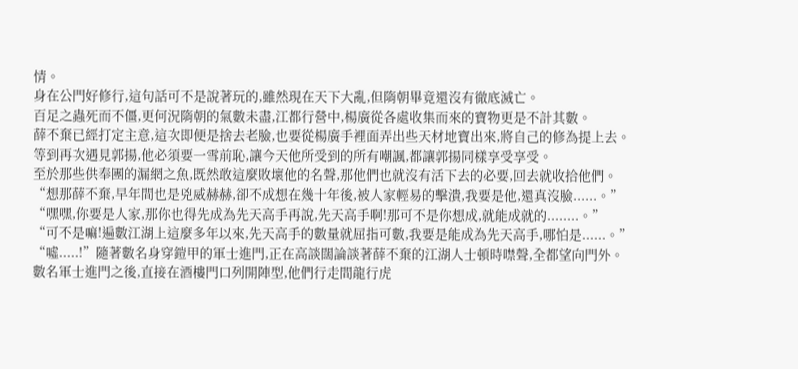情。
身在公門好修行,這句話可不是說著玩的,雖然現在天下大亂,但隋朝畢竟還沒有徹底滅亡。
百足之蟲死而不僵,更何況隋朝的氣數未盡,江都行營中,楊廣從各處收集而來的寶物更是不計其數。
薛不棄已經打定主意,這次即便是捨去老臉,也要從楊廣手裡面弄出些天材地寶出來,將自己的修為提上去。
等到再次遇見郭揚,他必須要一雪前恥,讓今天他所受到的所有嘲諷,都讓郭揚同樣享受享受。
至於那些供奉團的漏網之魚,既然敢這麼敗壞他的名聲,那他們也就沒有活下去的必要,回去就收拾他們。
“想那薛不棄,早年間也是兇威赫赫,卻不成想在幾十年後,被人家輕易的擊潰,我要是他,還真沒臉......。”
“嘿嘿,你要是人家,那你也得先成為先天高手再說,先天高手啊!那可不是你想成,就能成就的........。”
“可不是嘛!遍數江湖上這麼多年以來,先天高手的數量就屈指可數,我要是能成為先天高手,哪怕是......。”
“噓.....!”隨著數名身穿鎧甲的軍士進門,正在高談闊論談著薛不棄的江湖人士頓時噤聲,全都望向門外。
數名軍士進門之後,直接在酒樓門口列開陣型,他們行走間龍行虎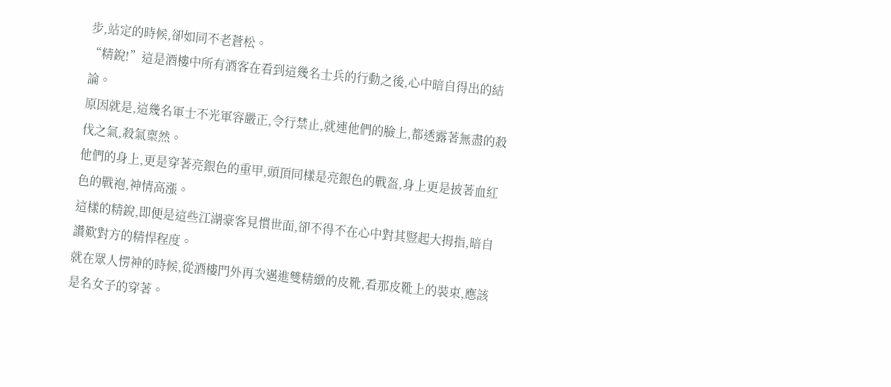步,站定的時候,卻如同不老蒼松。
“精銳!”這是酒樓中所有酒客在看到這幾名士兵的行動之後,心中暗自得出的結論。
原因就是,這幾名軍士不光軍容嚴正,令行禁止,就連他們的臉上,都透露著無盡的殺伐之氣,殺氣稟然。
他們的身上,更是穿著亮銀色的重甲,頭頂同樣是亮銀色的戰盔,身上更是披著血紅色的戰袍,神情高漲。
這樣的精銳,即便是這些江湖豪客見慣世面,卻不得不在心中對其豎起大拇指,暗自讚歎對方的精悍程度。
就在眾人愣神的時候,從酒樓門外再次邁進雙精緻的皮靴,看那皮靴上的裝束,應該是名女子的穿著。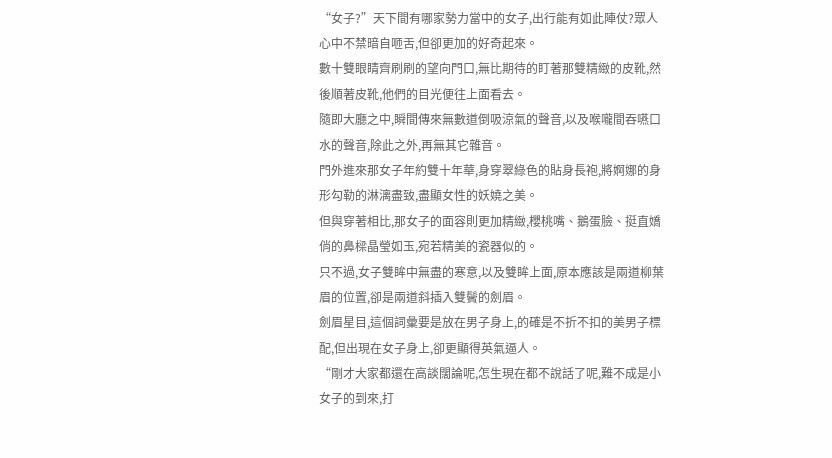“女子?”天下間有哪家勢力當中的女子,出行能有如此陣仗?眾人心中不禁暗自咂舌,但卻更加的好奇起來。
數十雙眼睛齊刷刷的望向門口,無比期待的盯著那雙精緻的皮靴,然後順著皮靴,他們的目光便往上面看去。
隨即大廳之中,瞬間傳來無數道倒吸涼氣的聲音,以及喉嚨間吞嚥口水的聲音,除此之外,再無其它雜音。
門外進來那女子年約雙十年華,身穿翠綠色的貼身長袍,將婀娜的身形勾勒的淋漓盡致,盡顯女性的妖嬈之美。
但與穿著相比,那女子的面容則更加精緻,櫻桃嘴、鵝蛋臉、挺直嬌俏的鼻樑晶瑩如玉,宛若精美的瓷器似的。
只不過,女子雙眸中無盡的寒意,以及雙眸上面,原本應該是兩道柳葉眉的位置,卻是兩道斜插入雙鬢的劍眉。
劍眉星目,這個詞彙要是放在男子身上,的確是不折不扣的美男子標配,但出現在女子身上,卻更顯得英氣逼人。
“剛才大家都還在高談闊論呢,怎生現在都不說話了呢,難不成是小女子的到來,打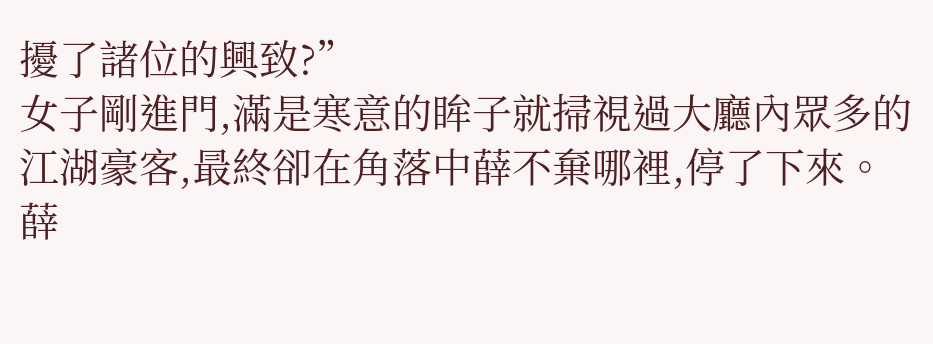擾了諸位的興致?”
女子剛進門,滿是寒意的眸子就掃視過大廳內眾多的江湖豪客,最終卻在角落中薛不棄哪裡,停了下來。
薛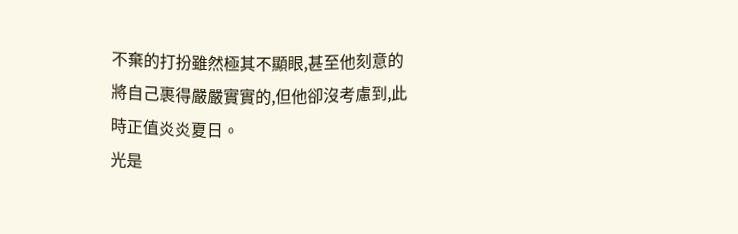不棄的打扮雖然極其不顯眼,甚至他刻意的將自己裹得嚴嚴實實的,但他卻沒考慮到,此時正值炎炎夏日。
光是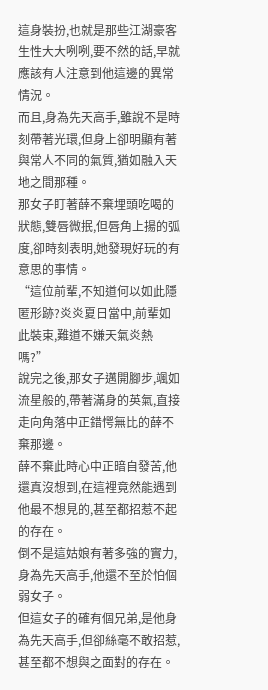這身裝扮,也就是那些江湖豪客生性大大咧咧,要不然的話,早就應該有人注意到他這邊的異常情況。
而且,身為先天高手,雖說不是時刻帶著光環,但身上卻明顯有著與常人不同的氣質,猶如融入天地之間那種。
那女子盯著薛不棄埋頭吃喝的狀態,雙唇微抿,但唇角上揚的弧度,卻時刻表明,她發現好玩的有意思的事情。
“這位前輩,不知道何以如此隱匿形跡?炎炎夏日當中,前輩如此裝束,難道不嫌天氣炎熱嗎?”
說完之後,那女子邁開腳步,颯如流星般的,帶著滿身的英氣,直接走向角落中正錯愕無比的薛不棄那邊。
薛不棄此時心中正暗自發苦,他還真沒想到,在這裡竟然能遇到他最不想見的,甚至都招惹不起的存在。
倒不是這姑娘有著多強的實力,身為先天高手,他還不至於怕個弱女子。
但這女子的確有個兄弟,是他身為先天高手,但卻絲毫不敢招惹,甚至都不想與之面對的存在。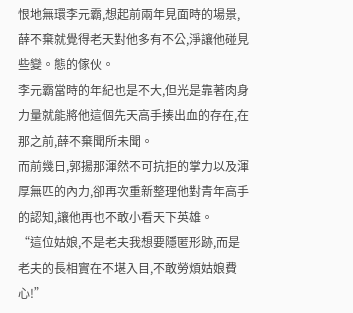恨地無環李元霸,想起前兩年見面時的場景,薛不棄就覺得老天對他多有不公,淨讓他碰見些變。態的傢伙。
李元霸當時的年紀也是不大,但光是靠著肉身力量就能將他這個先天高手揍出血的存在,在那之前,薛不棄聞所未聞。
而前幾日,郭揚那渾然不可抗拒的掌力以及渾厚無匹的內力,卻再次重新整理他對青年高手的認知,讓他再也不敢小看天下英雄。
“這位姑娘,不是老夫我想要隱匿形跡,而是老夫的長相實在不堪入目,不敢勞煩姑娘費心!”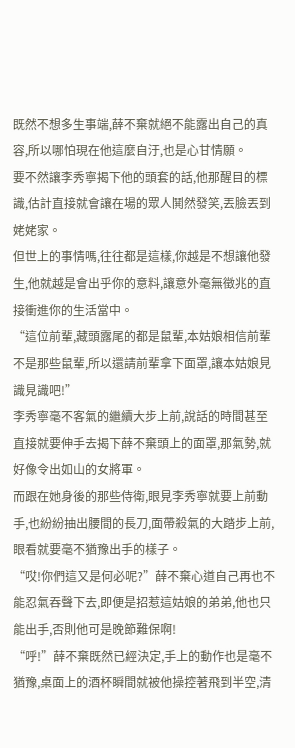既然不想多生事端,薛不棄就絕不能露出自己的真容,所以哪怕現在他這麼自汙,也是心甘情願。
要不然讓李秀寧揭下他的頭套的話,他那醒目的標識,估計直接就會讓在場的眾人鬨然發笑,丟臉丟到姥姥家。
但世上的事情嗎,往往都是這樣,你越是不想讓他發生,他就越是會出乎你的意料,讓意外毫無徵兆的直接衝進你的生活當中。
“這位前輩,藏頭露尾的都是鼠輩,本姑娘相信前輩不是那些鼠輩,所以還請前輩拿下面罩,讓本姑娘見識見識吧!”
李秀寧毫不客氣的繼續大步上前,說話的時間甚至直接就要伸手去揭下薛不棄頭上的面罩,那氣勢,就好像令出如山的女將軍。
而跟在她身後的那些侍衛,眼見李秀寧就要上前動手,也紛紛抽出腰間的長刀,面帶殺氣的大踏步上前,眼看就要毫不猶豫出手的樣子。
“哎!你們這又是何必呢?”薛不棄心道自己再也不能忍氣吞聲下去,即便是招惹這姑娘的弟弟,他也只能出手,否則他可是晚節難保啊!
“呼!”薛不棄既然已經決定,手上的動作也是毫不猶豫,桌面上的酒杯瞬間就被他操控著飛到半空,清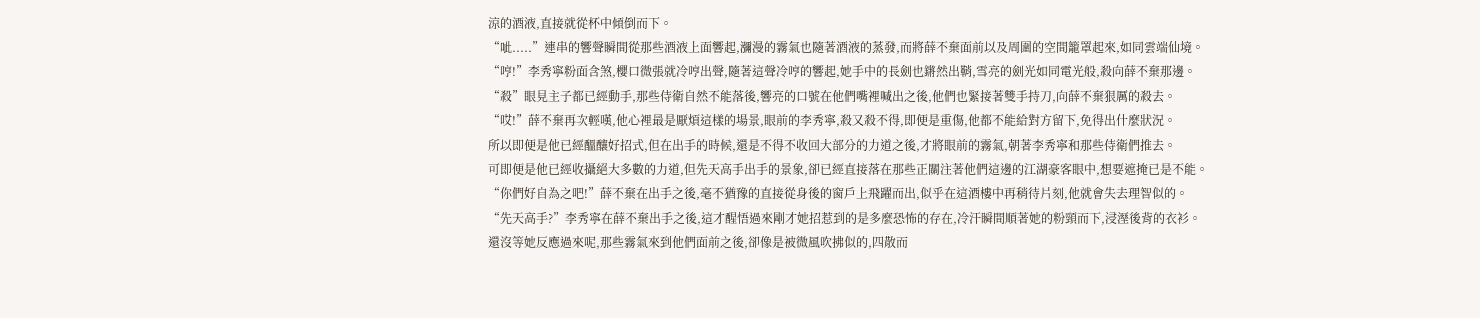涼的酒液,直接就從杯中傾倒而下。
“呲.....”連串的響聲瞬間從那些酒液上面響起,瀰漫的霧氣也隨著酒液的蒸發,而將薛不棄面前以及周圍的空間籠罩起來,如同雲端仙境。
“哼!”李秀寧粉面含煞,櫻口微張就冷哼出聲,隨著這聲冷哼的響起,她手中的長劍也鏘然出鞘,雪亮的劍光如同電光般,殺向薛不棄那邊。
“殺”眼見主子都已經動手,那些侍衛自然不能落後,響亮的口號在他們嘴裡喊出之後,他們也緊接著雙手持刀,向薛不棄狠厲的殺去。
“哎!”薛不棄再次輕嘆,他心裡最是厭煩這樣的場景,眼前的李秀寧,殺又殺不得,即便是重傷,他都不能給對方留下,免得出什麼狀況。
所以即便是他已經醞釀好招式,但在出手的時候,還是不得不收回大部分的力道之後,才將眼前的霧氣,朝著李秀寧和那些侍衛們推去。
可即便是他已經收攝絕大多數的力道,但先天高手出手的景象,卻已經直接落在那些正關注著他們這邊的江湖豪客眼中,想要遮掩已是不能。
“你們好自為之吧!”薛不棄在出手之後,毫不猶豫的直接從身後的窗戶上飛躍而出,似乎在這酒樓中再稍待片刻,他就會失去理智似的。
“先天高手?”李秀寧在薛不棄出手之後,這才醒悟過來剛才她招惹到的是多麼恐怖的存在,冷汗瞬間順著她的粉頸而下,浸溼後背的衣衫。
還沒等她反應過來呢,那些霧氣來到他們面前之後,卻像是被微風吹拂似的,四散而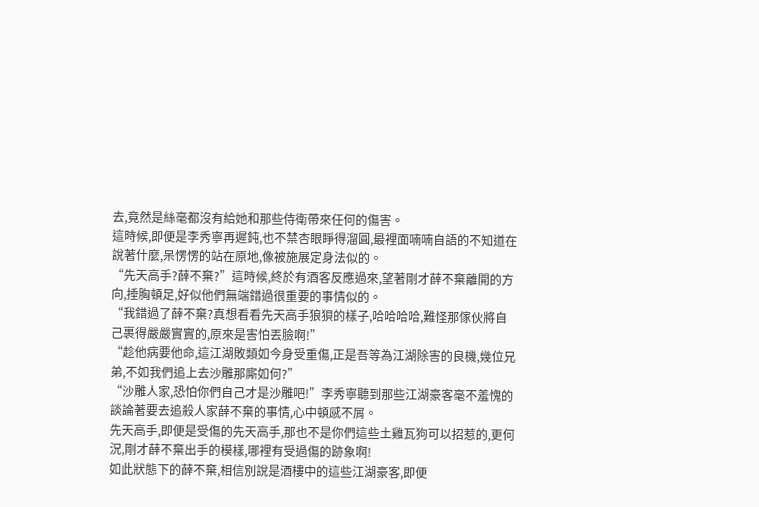去,竟然是絲毫都沒有給她和那些侍衛帶來任何的傷害。
這時候,即便是李秀寧再遲鈍,也不禁杏眼睜得溜圓,最裡面喃喃自語的不知道在說著什麼,呆愣愣的站在原地,像被施展定身法似的。
“先天高手?薛不棄?”這時候,終於有酒客反應過來,望著剛才薛不棄離開的方向,捶胸頓足,好似他們無端錯過很重要的事情似的。
“我錯過了薛不棄?真想看看先天高手狼狽的樣子,哈哈哈哈,難怪那傢伙將自己裹得嚴嚴實實的,原來是害怕丟臉啊!”
“趁他病要他命,這江湖敗類如今身受重傷,正是吾等為江湖除害的良機,幾位兄弟,不如我們追上去沙雕那廝如何?”
“沙雕人家,恐怕你們自己才是沙雕吧!”李秀寧聽到那些江湖豪客毫不羞愧的談論著要去追殺人家薛不棄的事情,心中頓感不屑。
先天高手,即便是受傷的先天高手,那也不是你們這些土雞瓦狗可以招惹的,更何況,剛才薛不棄出手的模樣,哪裡有受過傷的跡象啊!
如此狀態下的薛不棄,相信別說是酒樓中的這些江湖豪客,即便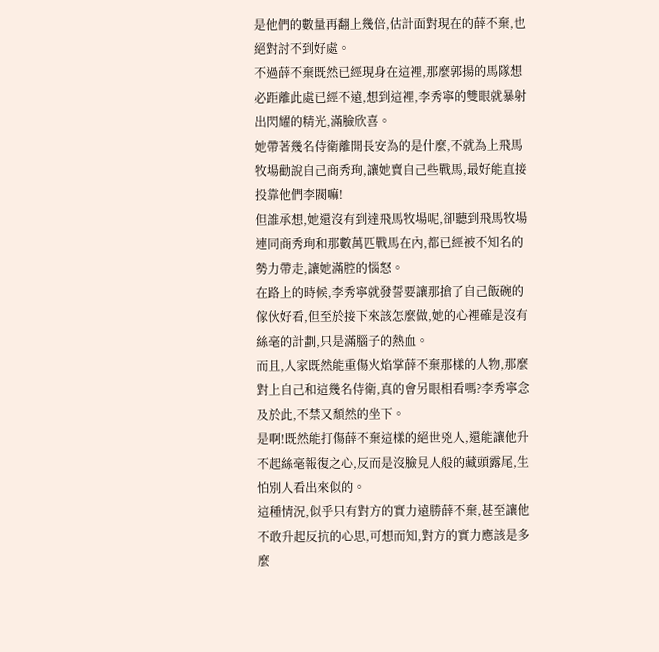是他們的數量再翻上幾倍,估計面對現在的薛不棄,也絕對討不到好處。
不過薛不棄既然已經現身在這裡,那麼郭揚的馬隊想必距離此處已經不遠,想到這裡,李秀寧的雙眼就暴射出閃耀的精光,滿臉欣喜。
她帶著幾名侍衛離開長安為的是什麼,不就為上飛馬牧場勸說自己商秀珣,讓她賣自己些戰馬,最好能直接投靠他們李閥嘛!
但誰承想,她還沒有到達飛馬牧場呢,卻聽到飛馬牧場連同商秀珣和那數萬匹戰馬在內,都已經被不知名的勢力帶走,讓她滿腔的惱怒。
在路上的時候,李秀寧就發誓要讓那搶了自己飯碗的傢伙好看,但至於接下來該怎麼做,她的心裡確是沒有絲毫的計劃,只是滿腦子的熱血。
而且,人家既然能重傷火焰掌薛不棄那樣的人物,那麼對上自己和這幾名侍衛,真的會另眼相看嗎?李秀寧念及於此,不禁又頹然的坐下。
是啊!既然能打傷薛不棄這樣的絕世兇人,還能讓他升不起絲毫報復之心,反而是沒臉見人般的藏頭露尾,生怕別人看出來似的。
這種情況,似乎只有對方的實力遠勝薛不棄,甚至讓他不敢升起反抗的心思,可想而知,對方的實力應該是多麼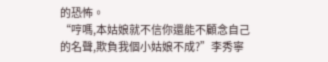的恐怖。
“哼嗎,本姑娘就不信你還能不顧念自己的名聲,欺負我個小姑娘不成?”李秀寧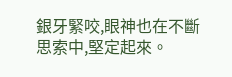銀牙緊咬,眼神也在不斷思索中,堅定起來。